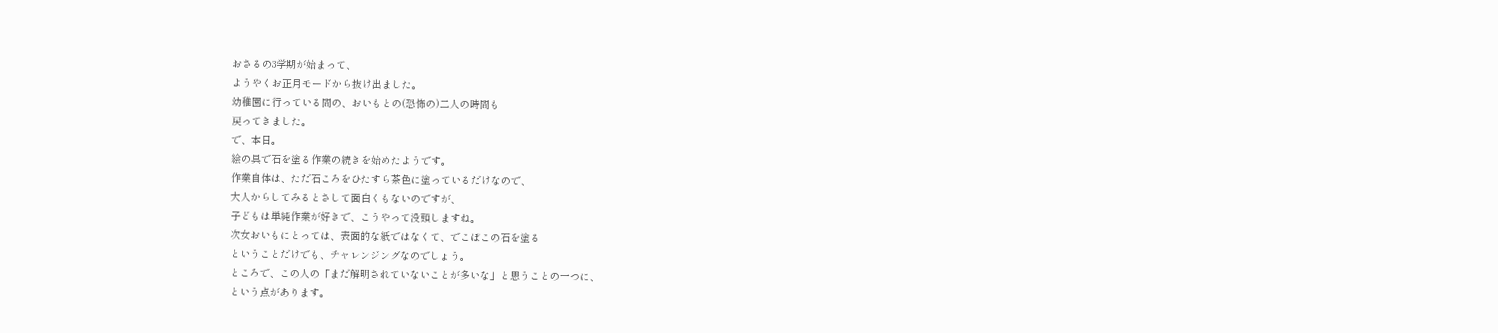おさるの3学期が始まって、
ようやくお正月モードから抜け出ました。
幼稚園に行っている間の、おいもとの(恐怖の)二人の時間も
戻ってきました。
で、本日。
絵の具で石を塗る作業の続きを始めたようです。
作業自体は、ただ石ころをひたすら茶色に塗っているだけなので、
大人からしてみるとさして面白くもないのですが、
子どもは単純作業が好きで、こうやって没頭しますね。
次女おいもにとっては、表面的な紙ではなくて、でこぼこの石を塗る
ということだけでも、チャレンジングなのでしょう。
ところで、この人の「まだ解明されていないことが多いな」と思うことの一つに、
という点があります。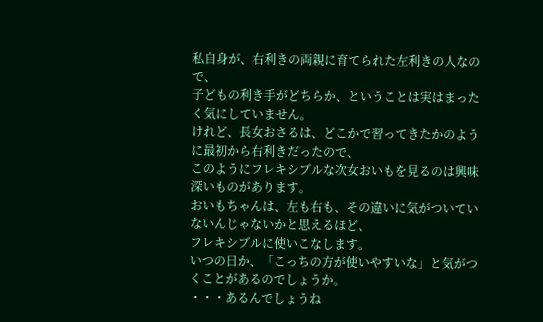私自身が、右利きの両親に育てられた左利きの人なので、
子どもの利き手がどちらか、ということは実はまったく気にしていません。
けれど、長女おさるは、どこかで習ってきたかのように最初から右利きだったので、
このようにフレキシブルな次女おいもを見るのは興味深いものがあります。
おいもちゃんは、左も右も、その違いに気がついていないんじゃないかと思えるほど、
フレキシブルに使いこなします。
いつの日か、「こっちの方が使いやすいな」と気がつくことがあるのでしょうか。
・・・あるんでしょうね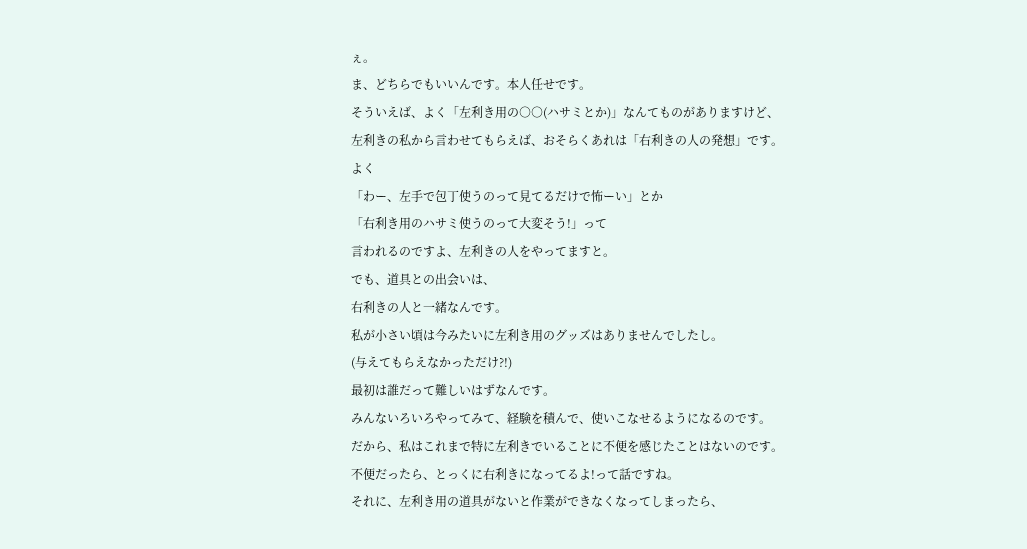ぇ。
ま、どちらでもいいんです。本人任せです。
そういえば、よく「左利き用の○○(ハサミとか)」なんてものがありますけど、
左利きの私から言わせてもらえば、おそらくあれは「右利きの人の発想」です。
よく
「わー、左手で包丁使うのって見てるだけで怖ーい」とか
「右利き用のハサミ使うのって大変そう!」って
言われるのですよ、左利きの人をやってますと。
でも、道具との出会いは、
右利きの人と一緒なんです。
私が小さい頃は今みたいに左利き用のグッズはありませんでしたし。
(与えてもらえなかっただけ?!)
最初は誰だって難しいはずなんです。
みんないろいろやってみて、経験を積んで、使いこなせるようになるのです。
だから、私はこれまで特に左利きでいることに不便を感じたことはないのです。
不便だったら、とっくに右利きになってるよ!って話ですね。
それに、左利き用の道具がないと作業ができなくなってしまったら、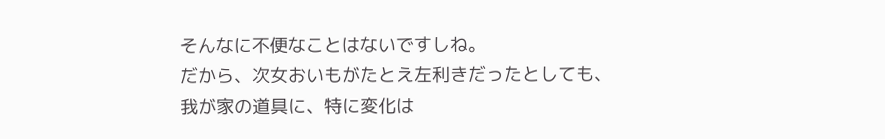そんなに不便なことはないですしね。
だから、次女おいもがたとえ左利きだったとしても、
我が家の道具に、特に変化は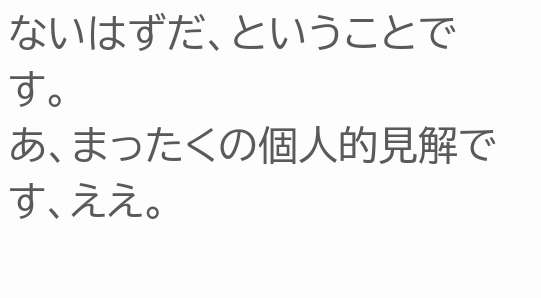ないはずだ、ということです。
あ、まったくの個人的見解です、ええ。